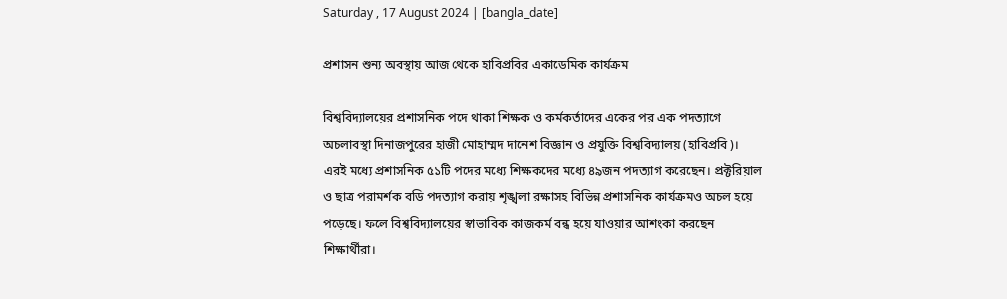Saturday , 17 August 2024 | [bangla_date]

প্রশাসন শুন্য অবস্থায় আজ থেকে হাবিপ্রবির একাডেমিক কার্যক্রম

বিশ্ববিদ্যালয়ের প্রশাসনিক পদে থাকা শিক্ষক ও কর্মকর্তাদের একের পর এক পদত্যাগে অচলাবস্থা দিনাজপুরের হাজী মোহাম্মদ দানেশ বিজ্ঞান ও প্রযুক্তি বিশ্ববিদ্যালয় (হাবিপ্রবি)।
এরই মধ্যে প্রশাসনিক ৫১টি পদের মধ্যে শিক্ষকদের মধ্যে ৪৯জন পদত্যাগ করেছেন। প্রক্টরিয়াল ও ছাত্র পরামর্শক বডি পদত্যাগ করায় শৃঙ্খলা রক্ষাসহ বিভিন্ন প্রশাসনিক কার্যক্রমও অচল হয়ে পড়েছে। ফলে বিশ্ববিদ্যালয়ের স্বাভাবিক কাজকর্ম বন্ধ হয়ে যাওয়ার আশংকা করছেন শিক্ষার্থীরা।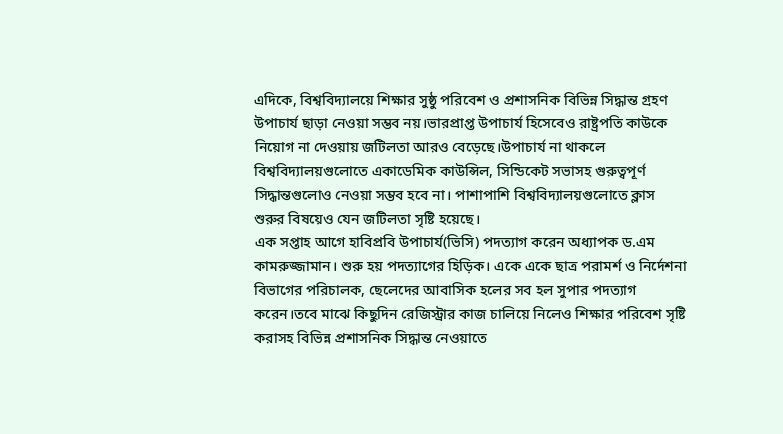এদিকে, বিশ্ববিদ্যালয়ে শিক্ষার সুষ্ঠু পরিবেশ ও প্রশাসনিক বিভিন্ন সিদ্ধান্ত গ্রহণ উপাচার্য ছাড়া নেওয়া সম্ভব নয়।ভারপ্রাপ্ত উপাচার্য হিসেবেও রাষ্ট্রপতি কাউকে নিয়োগ না দেওয়ায় জটিলতা আরও বেড়েছে।উপাচার্য না থাকলে বিশ্ববিদ্যালয়গুলোতে একাডেমিক কাউন্সিল, সিন্ডিকেট সভাসহ গুরুত্বপূর্ণ সিদ্ধান্তগুলোও নেওয়া সম্ভব হবে না। পাশাপাশি বিশ্ববিদ্যালয়গুলোতে ক্লাস শুরুর বিষয়েও যেন জটিলতা সৃষ্টি হয়েছে।
এক সপ্তাহ আগে হাবিপ্রবি উপাচার্য(ভিসি) পদত্যাগ করেন অধ্যাপক ড.এম কামরুজ্জামান। শুরু হয় পদত্যাগের হিড়িক। একে একে ছাত্র পরামর্শ ও নির্দেশনা বিভাগের পরিচালক, ছেলেদের আবাসিক হলের সব হল সুপার পদত্যাগ করেন।তবে মাঝে কিছুদিন রেজিস্ট্রার কাজ চালিয়ে নিলেও শিক্ষার পরিবেশ সৃষ্টি করাসহ বিভিন্ন প্রশাসনিক সিদ্ধান্ত নেওয়াতে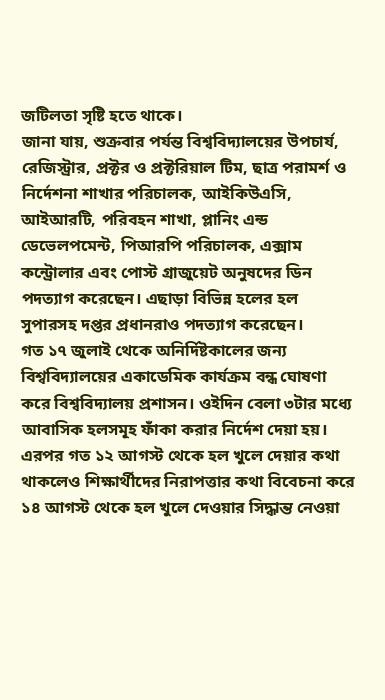জটিলতা সৃষ্টি হতে থাকে।
জানা যায়, শুক্রবার পর্যন্ত বিশ্ববিদ্যালয়ের উপচার্য, রেজিস্ট্রার, প্রক্টর ও প্রক্টরিয়াল টিম, ছাত্র পরামর্শ ও নির্দেশনা শাখার পরিচালক, আইকিউএসি, আইআরটি, পরিবহন শাখা, প্লানিং এন্ড ডেভেলপমেন্ট, পিআরপি পরিচালক, এক্সাম কন্ট্রোলার এবং পোস্ট গ্রাজুয়েট অনুষদের ডিন পদত্যাগ করেছেন। এছাড়া বিভিন্ন হলের হল সুপারসহ দপ্তর প্রধানরাও পদত্যাগ করেছেন।
গত ১৭ জুলাই থেকে অনির্দিষ্টকালের জন্য বিশ্ববিদ্যালয়ের একাডেমিক কার্যক্রম বন্ধ ঘোষণা করে বিশ্ববিদ্যালয় প্রশাসন। ওইদিন বেলা ৩টার মধ্যে আবাসিক হলসমূহ ফাঁকা করার নির্দেশ দেয়া হয়। এরপর গত ১২ আগস্ট থেকে হল খুলে দেয়ার কথা থাকলেও শিক্ষার্থীদের নিরাপত্তার কথা বিবেচনা করে ১৪ আগস্ট থেকে হল খুলে দেওয়ার সিদ্ধান্ত নেওয়া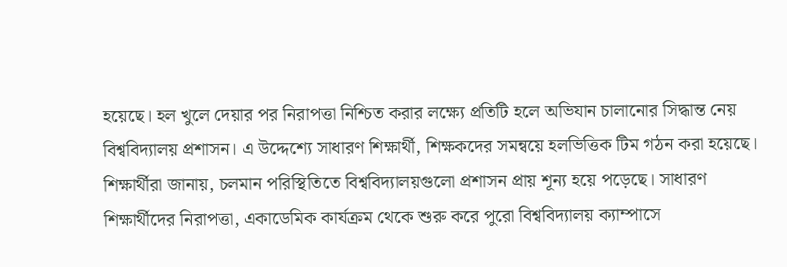হয়েছে। হল খুলে দেয়ার পর নিরাপত্তা নিশ্চিত করার লক্ষ্যে প্রতিটি হলে অভিযান চালানোর সিদ্ধান্ত নেয় বিশ্ববিদ্যালয় প্রশাসন। এ উদ্দেশ্যে সাধারণ শিক্ষার্থী, শিক্ষকদের সমন্বয়ে হলভিত্তিক টিম গঠন করা হয়েছে।
শিক্ষার্থীরা জানায়, চলমান পরিস্থিতিতে বিশ্ববিদ্যালয়গুলো প্রশাসন প্রায় শূন্য হয়ে পড়েছে। সাধারণ শিক্ষার্থীদের নিরাপত্তা, একাডেমিক কার্যক্রম থেকে শুরু করে পুরো বিশ্ববিদ্যালয় ক্যাম্পাসে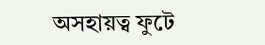অসহায়ত্ব ফুটে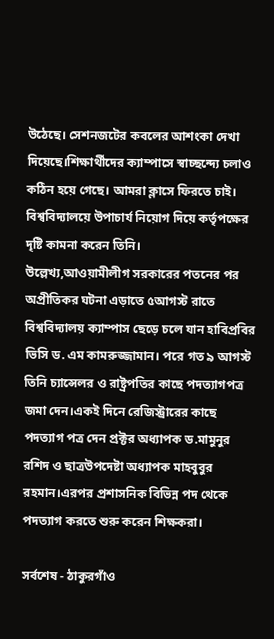উঠেছে। সেশনজটের কবলের আশংকা দেখা দিয়েছে।শিক্ষার্থীদের ক্যাম্পাসে স্বাচ্ছন্দ্যে চলাও কঠিন হয়ে গেছে। আমরা ক্লাসে ফিরতে চাই। বিশ্ববিদ্যালয়ে উপাচার্য নিয়োগ দিয়ে কর্তৃপক্ষের দৃষ্টি কামনা করেন তিনি।
উল্লেখ্য,আওয়ামীলীগ সরকারের পতনের পর অপ্রীতিকর ঘটনা এড়াতে ৫আগস্ট রাতে বিশ্ববিদ্যালয় ক্যাম্পাস ছেড়ে চলে যান হাবিপ্রবির ভিসি ড. এম কামরুজ্জামান। পরে গত ৯ আগস্ট তিনি চ্যান্সেলর ও রাষ্ট্রপতির কাছে পদত্যাগপত্র জমা দেন।একই দিনে রেজিস্ট্রারের কাছে পদত্যাগ পত্র দেন প্রক্টর অধ্যাপক ড.মামুনুর রশিদ ও ছাত্রউপদেষ্টা অধ্যাপক মাহবুবুর রহমান।এরপর প্রশাসনিক বিভিন্ন পদ থেকে পদত্যাগ করতে শুরু করেন শিক্ষকরা।

সর্বশেষ - ঠাকুরগাঁও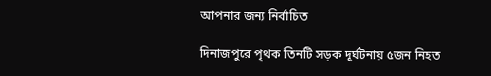আপনার জন্য নির্বাচিত

দিনাজপুরে পৃথক তিনটি সড়ক দূর্ঘটনায় ৫জন নিহত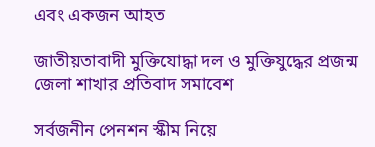এবং একজন আহত

জাতীয়তাবাদী মুক্তিযোদ্ধা দল ও মুক্তিযুদ্ধের প্রজন্ম জেলা শাখার প্রতিবাদ সমাবেশ

সর্বজনীন পেনশন স্কীম নিয়ে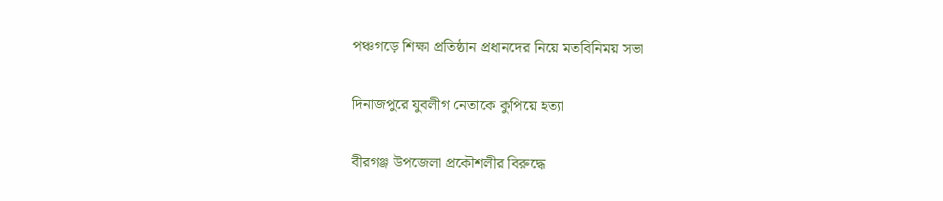পঞ্চগড়ে শিক্ষা প্রতিষ্ঠান প্রধানদের নিয়ে মতবিনিময় সভা

দিনাজপুরে যুবলীগ নেতাকে কুপিয়ে হত্যা

বীরগঞ্জ উপজেলা প্রকৌশলীর বিরুদ্ধে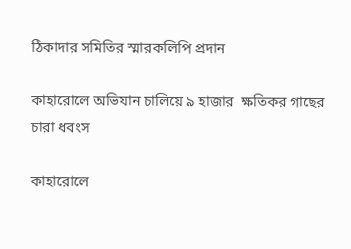ঠিকাদার সমিতির স্মারকলিপি প্রদান

কাহারোলে অভিযান চালিয়ে ৯ হাজার  ক্ষতিকর গাছের চারা ধবংস

কাহারোলে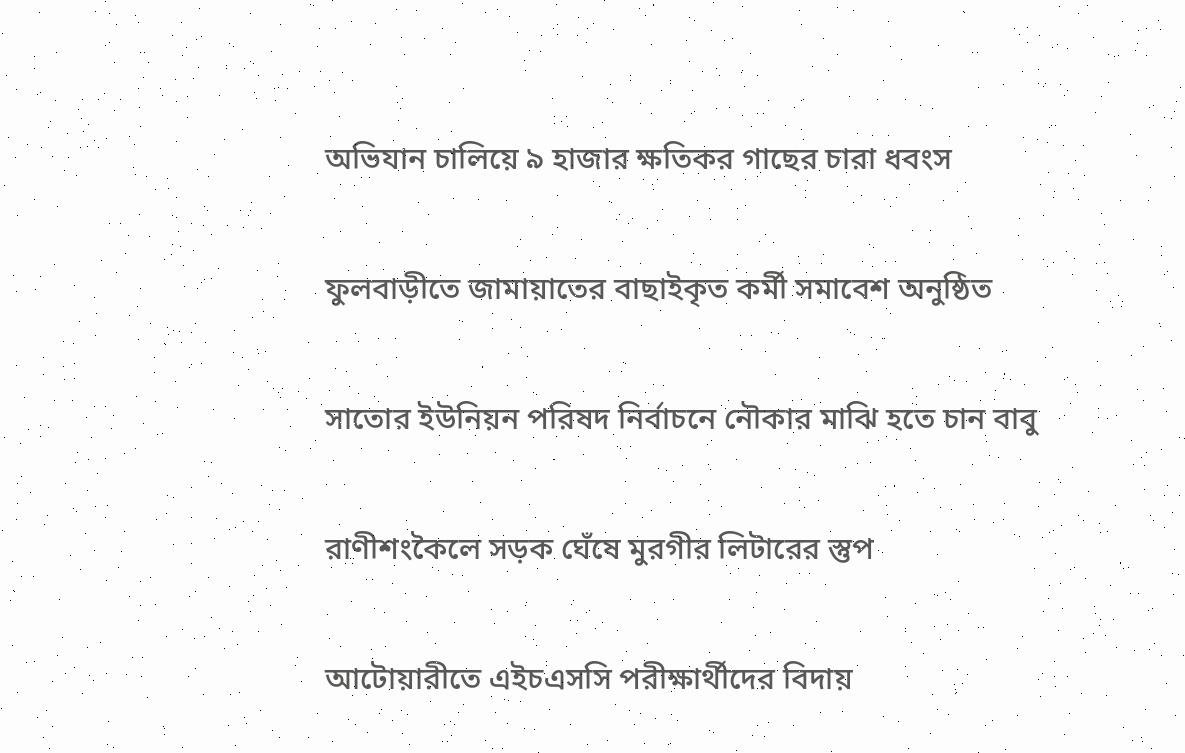অভিযান চালিয়ে ৯ হাজার ক্ষতিকর গাছের চারা ধবংস

ফুলবাড়ীতে জামায়াতের বাছাইকৃত কর্মী সমাবেশ অনুষ্ঠিত

সাতোর ইউনিয়ন পরিষদ নির্বাচনে নৌকার মাঝি হতে চান বাবু

রাণীশংকৈলে সড়ক ঘেঁষে মুরগীর লিটারের স্তুপ

আটোয়ারীতে এইচএসসি পরীক্ষার্থীদের বিদায়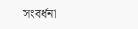সংবর্ধনা